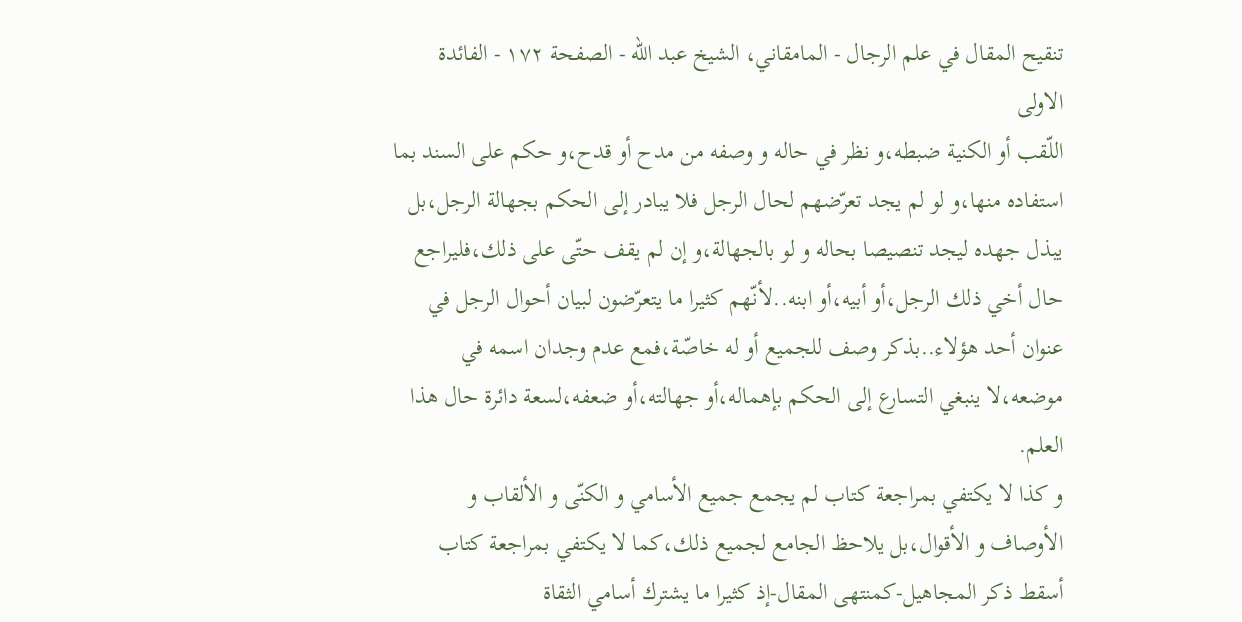تنقيح المقال في علم الرجال - المامقاني، الشيخ عبد الله - الصفحة ١٧٢ - الفائدة الاولى
اللّقب أو الكنية ضبطه،و نظر في حاله و وصفه من مدح أو قدح،و حكم على السند بما استفاده منها،و لو لم يجد تعرّضهم لحال الرجل فلا يبادر إلى الحكم بجهالة الرجل،بل يبذل جهده ليجد تنصيصا بحاله و لو بالجهالة،و إن لم يقف حتّى على ذلك،فليراجع حال أخي ذلك الرجل،أو أبيه،أو ابنه..لأنّهم كثيرا ما يتعرّضون لبيان أحوال الرجل في عنوان أحد هؤلاء..بذكر وصف للجميع أو له خاصّة،فمع عدم وجدان اسمه في موضعه،لا ينبغي التسارع إلى الحكم بإهماله،أو جهالته،أو ضعفه،لسعة دائرة حال هذا العلم.
و كذا لا يكتفي بمراجعة كتاب لم يجمع جميع الأسامي و الكنّى و الألقاب و الأوصاف و الأقوال،بل يلاحظ الجامع لجميع ذلك،كما لا يكتفي بمراجعة كتاب أسقط ذكر المجاهيل-كمنتهى المقال-إذ كثيرا ما يشترك أسامي الثقاة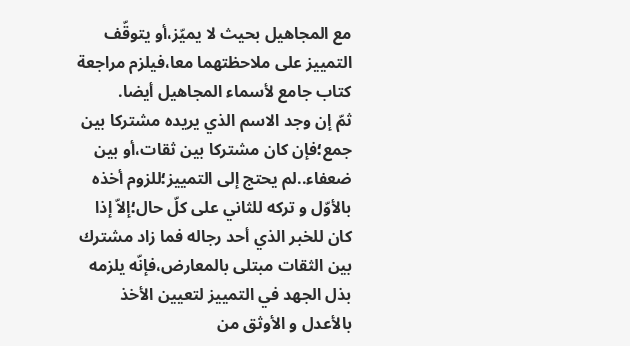مع المجاهيل بحيث لا يميّز،أو يتوقّف التمييز على ملاحظتهما معا،فيلزم مراجعة كتاب جامع لأسماء المجاهيل أيضا.
ثمّ إن وجد الاسم الذي يريده مشتركا بين جمع؛فإن كان مشتركا بين ثقات،أو بين ضعفاء..لم يحتج إلى التمييز؛للزوم أخذه بالأوّل و تركه للثاني على كلّ حال؛إلاّ إذا كان للخبر الذي أحد رجاله فما زاد مشترك بين الثقات مبتلى بالمعارض،فإنّه يلزمه بذل الجهد في التمييز لتعيين الأخذ بالأعدل و الأوثق من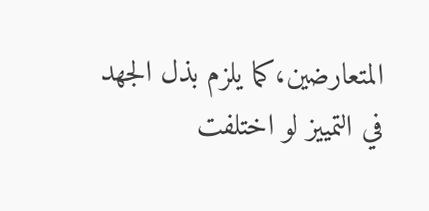المتعارضين،كما يلزم بذل الجهد في التمييز لو اختلفت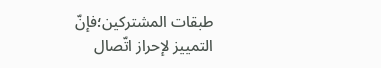طبقات المشتركين؛فإنّ التمييز لإحراز اتّصال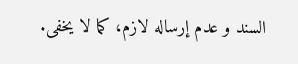السند و عدم إرساله لازم، كما لا يخفى.